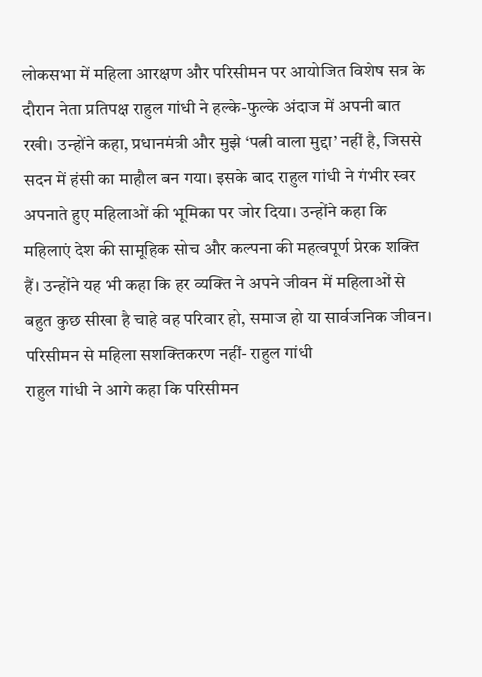लोकसभा में महिला आरक्षण और परिसीमन पर आयोजित विशेष सत्र के दौरान नेता प्रतिपक्ष राहुल गांधी ने हल्के-फुल्के अंदाज में अपनी बात रखी। उन्होंने कहा, प्रधानमंत्री और मुझे ‘पत्नी वाला मुद्दा’ नहीं है, जिससे सदन में हंसी का माहौल बन गया। इसके बाद राहुल गांधी ने गंभीर स्वर अपनाते हुए महिलाओं की भूमिका पर जोर दिया। उन्होंने कहा कि महिलाएं देश की सामूहिक सोच और कल्पना की महत्वपूर्ण प्रेरक शक्ति हैं। उन्होंने यह भी कहा कि हर व्यक्ति ने अपने जीवन में महिलाओं से बहुत कुछ सीखा है चाहे वह परिवार हो, समाज हो या सार्वजनिक जीवन।
परिसीमन से महिला सशक्तिकरण नहीं- राहुल गांधी
राहुल गांधी ने आगे कहा कि परिसीमन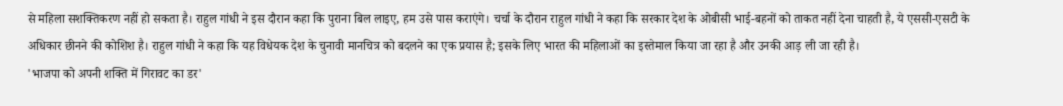से महिला सशक्तिकरण नहीं हो सकता है। राहुल गांधी ने इस दौरान कहा कि पुराना बिल लाइए, हम उसे पास कराएंगे। चर्चा के दौरान राहुल गांधी ने कहा कि सरकार देश के ओबीसी भाई-बहनों को ताकत नहीं देना चाहती है, ये एससी-एसटी के अधिकार छीनने की कोशिश है। राहुल गांधी ने कहा कि यह विधेयक देश के चुनावी मानचित्र को बदलने का एक प्रयास है; इसके लिए भारत की महिलाओं का इस्तेमाल किया जा रहा है और उनकी आड़ ली जा रही है।
'भाजपा को अपनी शक्ति में गिरावट का डर'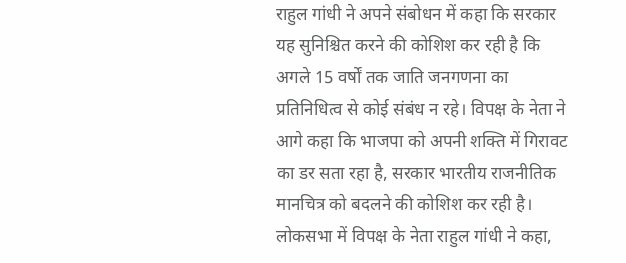राहुल गांधी ने अपने संबोधन में कहा कि सरकार यह सुनिश्चित करने की कोशिश कर रही है कि अगले 15 वर्षों तक जाति जनगणना का प्रतिनिधित्व से कोई संबंध न रहे। विपक्ष के नेता ने आगे कहा कि भाजपा को अपनी शक्ति में गिरावट का डर सता रहा है, सरकार भारतीय राजनीतिक मानचित्र को बदलने की कोशिश कर रही है।
लोकसभा में विपक्ष के नेता राहुल गांधी ने कहा,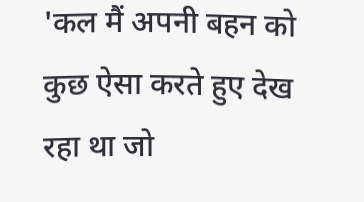'कल मैं अपनी बहन को कुछ ऐसा करते हुए देख रहा था जो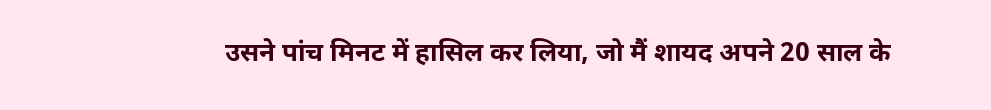उसने पांच मिनट में हासिल कर लिया, जो मैं शायद अपने 20 साल के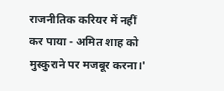राजनीतिक करियर में नहीं कर पाया - अमित शाह को मुस्कुराने पर मजबूर करना।'